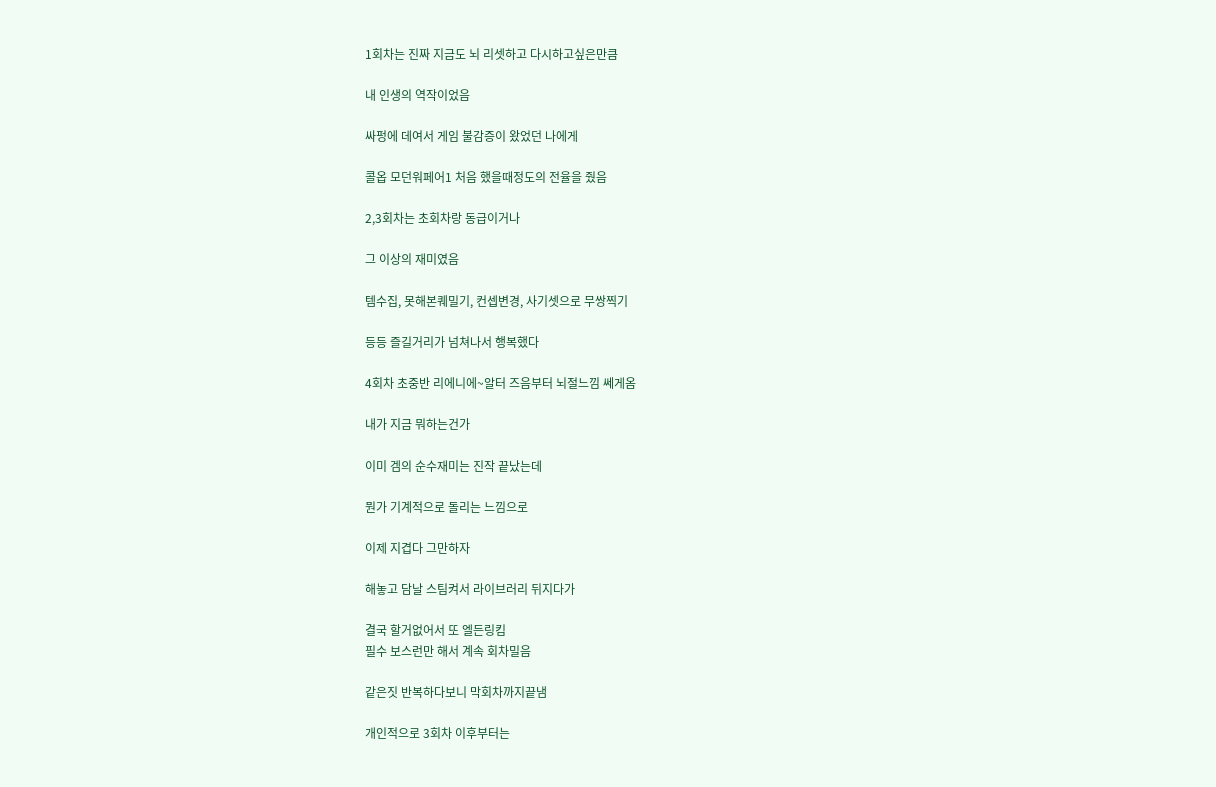1회차는 진짜 지금도 뇌 리셋하고 다시하고싶은만큼

내 인생의 역작이었음

싸펑에 데여서 게임 불감증이 왔었던 나에게

콜옵 모던워페어1 처음 했을때정도의 전율을 줬음

2,3회차는 초회차랑 동급이거나

그 이상의 재미였음

템수집, 못해본퀘밀기, 컨셉변경, 사기셋으로 무쌍찍기

등등 즐길거리가 넘쳐나서 행복했다

4회차 초중반 리에니에~알터 즈음부터 뇌절느낌 쎄게옴

내가 지금 뭐하는건가

이미 겜의 순수재미는 진작 끝났는데

뭔가 기계적으로 돌리는 느낌으로

이제 지겹다 그만하자

해놓고 담날 스팀켜서 라이브러리 뒤지다가

결국 할거없어서 또 엘든링킴
필수 보스런만 해서 계속 회차밀음

같은짓 반복하다보니 막회차까지끝냄

개인적으로 3회차 이후부터는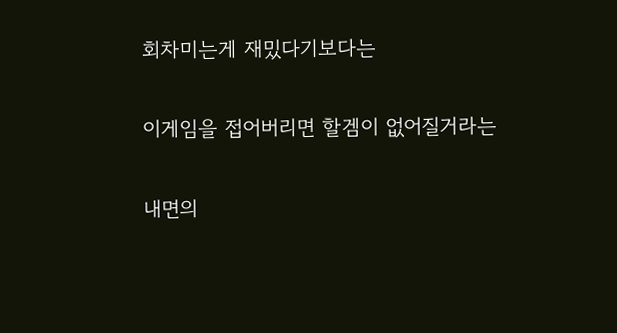회차미는게 재밌다기보다는

이게임을 접어버리면 할겜이 없어질거라는

내면의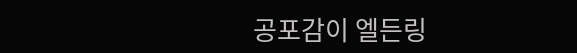공포감이 엘든링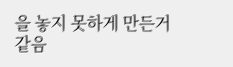을 놓지 못하게 만든거같음